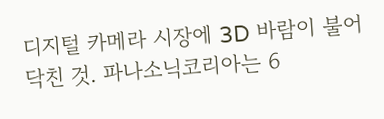디지털 카메라 시장에 3D 바람이 불어 닥친 것. 파나소닉코리아는 6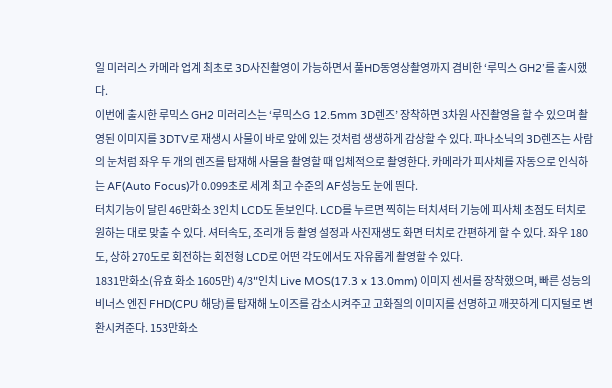일 미러리스 카메라 업계 최초로 3D사진촬영이 가능하면서 풀HD동영상촬영까지 겸비한 ‘루믹스 GH2’를 출시했다.
이번에 출시한 루믹스 GH2 미러리스는 ‘루믹스G 12.5mm 3D렌즈’ 장착하면 3차원 사진촬영을 할 수 있으며 촬영된 이미지를 3DTV로 재생시 사물이 바로 앞에 있는 것처럼 생생하게 감상할 수 있다. 파나소닉의 3D렌즈는 사람의 눈처럼 좌우 두 개의 렌즈를 탑재해 사물을 촬영할 때 입체적으로 촬영한다. 카메라가 피사체를 자동으로 인식하는 AF(Auto Focus)가 0.099초로 세계 최고 수준의 AF성능도 눈에 띈다.
터치기능이 달린 46만화소 3인치 LCD도 돋보인다. LCD를 누르면 찍히는 터치셔터 기능에 피사체 초점도 터치로 원하는 대로 맞출 수 있다. 셔터속도, 조리개 등 촬영 설정과 사진재생도 화면 터치로 간편하게 할 수 있다. 좌우 180도, 상하 270도로 회전하는 회전형 LCD로 어떤 각도에서도 자유롭게 촬영할 수 있다.
1831만화소(유효 화소 1605만) 4/3"인치 Live MOS(17.3 x 13.0mm) 이미지 센서를 장착했으며, 빠른 성능의 비너스 엔진 FHD(CPU 해당)를 탑재해 노이즈를 감소시켜주고 고화질의 이미지를 선명하고 깨끗하게 디지털로 변환시켜준다. 153만화소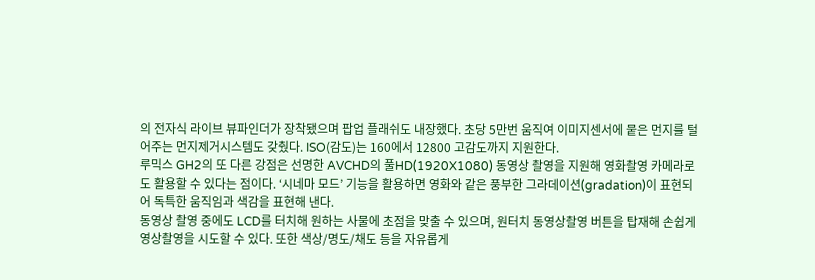의 전자식 라이브 뷰파인더가 장착됐으며 팝업 플래쉬도 내장했다. 초당 5만번 움직여 이미지센서에 뭍은 먼지를 털어주는 먼지제거시스템도 갖췄다. ISO(감도)는 160에서 12800 고감도까지 지원한다.
루믹스 GH2의 또 다른 강점은 선명한 AVCHD의 풀HD(1920X1080) 동영상 촬영을 지원해 영화촬영 카메라로도 활용할 수 있다는 점이다. ‘시네마 모드’ 기능을 활용하면 영화와 같은 풍부한 그라데이션(gradation)이 표현되어 독특한 움직임과 색감을 표현해 낸다.
동영상 촬영 중에도 LCD를 터치해 원하는 사물에 초점을 맞출 수 있으며, 원터치 동영상촬영 버튼을 탑재해 손쉽게 영상촬영을 시도할 수 있다. 또한 색상/명도/채도 등을 자유롭게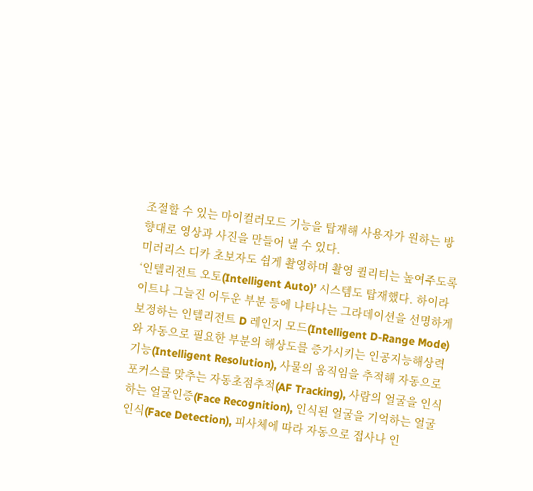조절할 수 있는 마이컬러모드 기능을 탑재해 사용자가 원하는 방향대로 영상과 사진을 만들어 낼 수 있다.
미러리스 디카 초보자도 쉽게 촬영하며 촬영 퀼리티는 높여주도록 ‘인텔리전트 오토(Intelligent Auto)’ 시스템도 탑재했다. 하이라이트나 그늘진 어두운 부분 등에 나타나는 그라데이션을 선명하게 보정하는 인텔리전트 D 레인지 모드(Intelligent D-Range Mode)와 자동으로 필요한 부분의 해상도를 증가시키는 인공지능해상력기능(Intelligent Resolution), 사물의 움직임을 추적해 자동으로 포커스를 맞추는 자동초점추적(AF Tracking), 사람의 얼굴을 인식하는 얼굴인증(Face Recognition), 인식된 얼굴을 기억하는 얼굴인식(Face Detection), 피사체에 따라 자동으로 접사나 인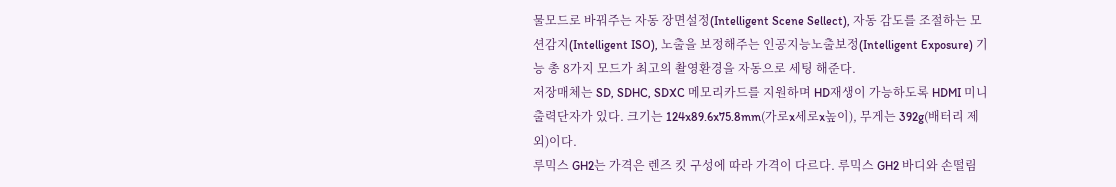물모드로 바꿔주는 자동 장면설정(Intelligent Scene Sellect), 자동 감도를 조절하는 모션감지(Intelligent ISO), 노출을 보정해주는 인공지능노출보정(Intelligent Exposure) 기능 총 8가지 모드가 최고의 촬영환경을 자동으로 세팅 해준다.
저장매체는 SD, SDHC, SDXC 메모리카드를 지원하며 HD재생이 가능하도록 HDMI 미니 출력단자가 있다. 크기는 124x89.6x75.8mm(가로x세로x높이), 무게는 392g(배터리 제외)이다.
루믹스 GH2는 가격은 렌즈 킷 구성에 따라 가격이 다르다. 루믹스 GH2 바디와 손떨림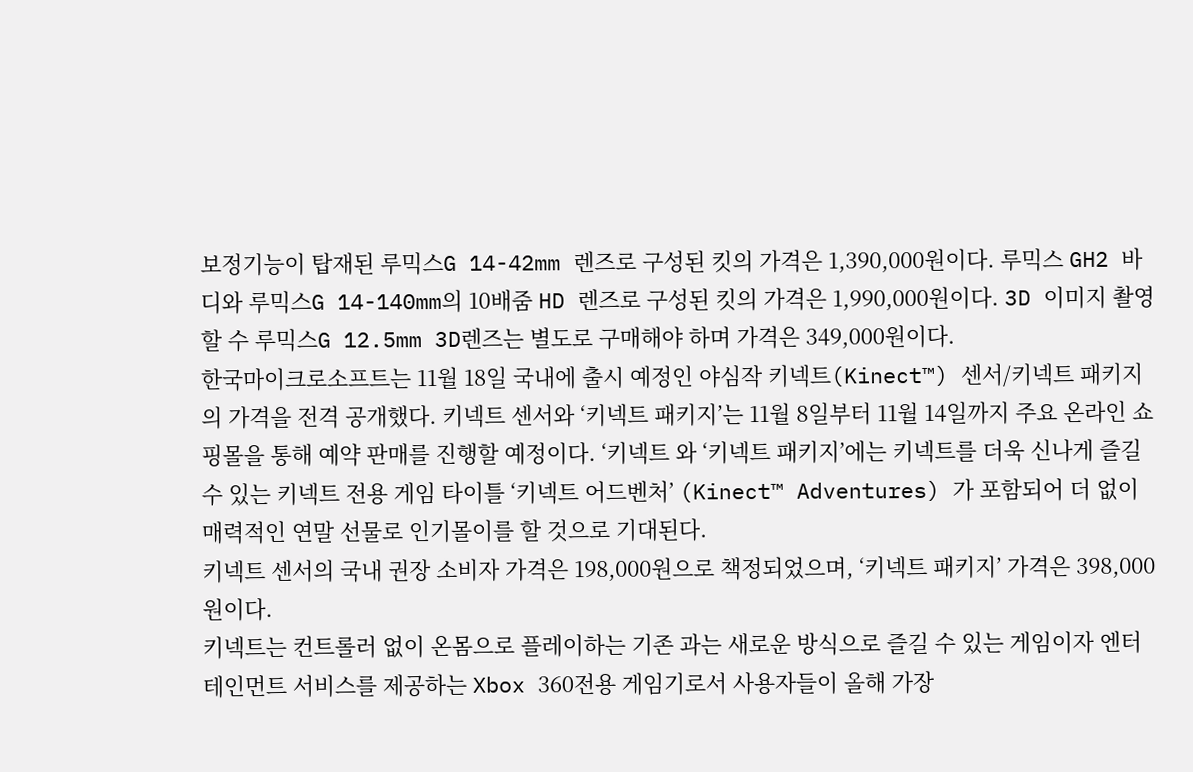보정기능이 탑재된 루믹스G 14-42mm 렌즈로 구성된 킷의 가격은 1,390,000원이다. 루믹스 GH2 바디와 루믹스G 14-140mm의 10배줌 HD 렌즈로 구성된 킷의 가격은 1,990,000원이다. 3D 이미지 촬영할 수 루믹스G 12.5mm 3D렌즈는 별도로 구매해야 하며 가격은 349,000원이다.
한국마이크로소프트는 11월 18일 국내에 출시 예정인 야심작 키넥트(Kinect™) 센서/키넥트 패키지의 가격을 전격 공개했다. 키넥트 센서와 ‘키넥트 패키지’는 11월 8일부터 11월 14일까지 주요 온라인 쇼핑몰을 통해 예약 판매를 진행할 예정이다. ‘키넥트 와 ‘키넥트 패키지’에는 키넥트를 더욱 신나게 즐길 수 있는 키넥트 전용 게임 타이틀 ‘키넥트 어드벤처’ (Kinect™ Adventures) 가 포함되어 더 없이 매력적인 연말 선물로 인기몰이를 할 것으로 기대된다.
키넥트 센서의 국내 권장 소비자 가격은 198,000원으로 책정되었으며, ‘키넥트 패키지’ 가격은 398,000원이다.
키넥트는 컨트롤러 없이 온몸으로 플레이하는 기존 과는 새로운 방식으로 즐길 수 있는 게임이자 엔터테인먼트 서비스를 제공하는 Xbox 360전용 게임기로서 사용자들이 올해 가장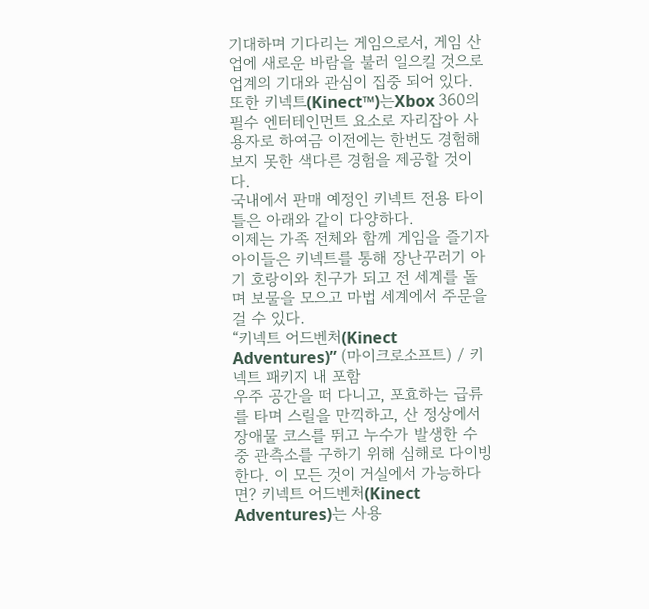기대하며 기다리는 게임으로서, 게임 산업에 새로운 바람을 불러 일으킬 것으로 업계의 기대와 관심이 집중 되어 있다. 또한 키넥트(Kinect™)는Xbox 360의 필수 엔터테인먼트 요소로 자리잡아 사용자로 하여금 이전에는 한번도 경험해 보지 못한 색다른 경험을 제공할 것이다.
국내에서 판매 예정인 키넥트 전용 타이틀은 아래와 같이 다양하다.
이제는 가족 전체와 함께 게임을 즐기자
아이들은 키넥트를 통해 장난꾸러기 아기 호랑이와 친구가 되고 전 세계를 돌며 보물을 모으고 마법 세계에서 주문을 걸 수 있다.
“키넥트 어드벤처(Kinect Adventures)” (마이크로소프트) / 키넥트 패키지 내 포함
우주 공간을 떠 다니고, 포효하는 급류를 타며 스릴을 만끽하고, 산 정상에서 장애물 코스를 뛰고 누수가 발생한 수중 관측소를 구하기 위해 심해로 다이빙한다. 이 모든 것이 거실에서 가능하다면? 키넥트 어드벤처(Kinect Adventures)는 사용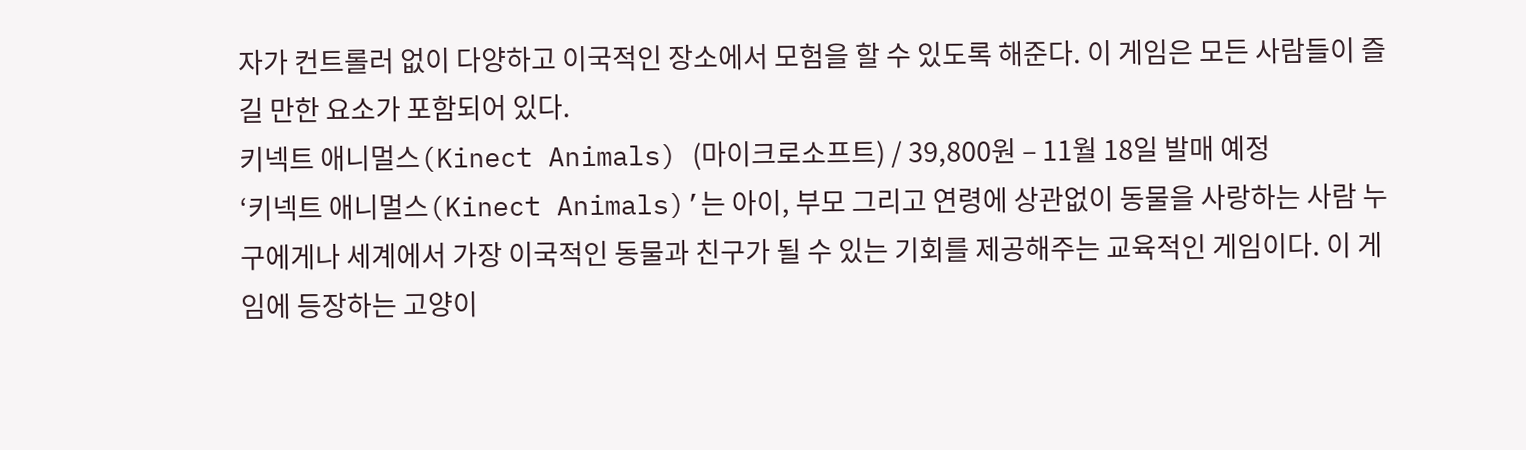자가 컨트롤러 없이 다양하고 이국적인 장소에서 모험을 할 수 있도록 해준다. 이 게임은 모든 사람들이 즐길 만한 요소가 포함되어 있다.
키넥트 애니멀스(Kinect Animals) (마이크로소프트) / 39,800원 – 11월 18일 발매 예정
‘키넥트 애니멀스(Kinect Animals)’는 아이, 부모 그리고 연령에 상관없이 동물을 사랑하는 사람 누구에게나 세계에서 가장 이국적인 동물과 친구가 될 수 있는 기회를 제공해주는 교육적인 게임이다. 이 게임에 등장하는 고양이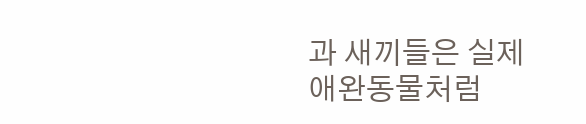과 새끼들은 실제 애완동물처럼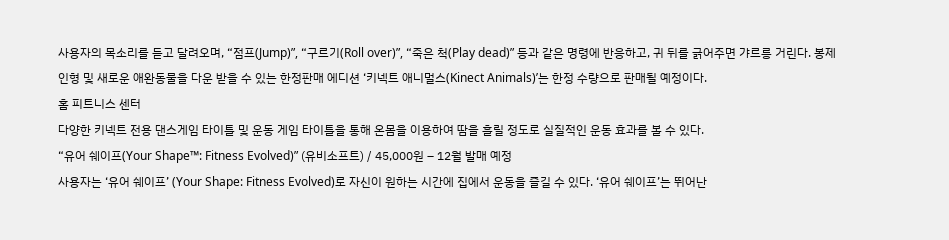사용자의 목소리를 듣고 달려오며, “점프(Jump)”, “구르기(Roll over)”, “죽은 척(Play dead)” 등과 같은 명령에 반응하고, 귀 뒤를 긁어주면 갸르릉 거린다. 봉제 인형 및 새로운 애완동물을 다운 받을 수 있는 한정판매 에디션 ‘키넥트 애니멀스(Kinect Animals)’는 한정 수량으로 판매될 예정이다.
홈 피트니스 센터
다양한 키넥트 전용 댄스게임 타이틀 및 운동 게임 타이틀을 통해 온몸을 이용하여 땀을 흘릴 정도로 실질적인 운동 효과를 볼 수 있다.
“유어 쉐이프(Your Shape™: Fitness Evolved)” (유비소프트) / 45,000원 – 12월 발매 예정
사용자는 ‘유어 쉐이프’ (Your Shape: Fitness Evolved)로 자신이 원하는 시간에 집에서 운동을 즐길 수 있다. ‘유어 쉐이프’는 뛰어난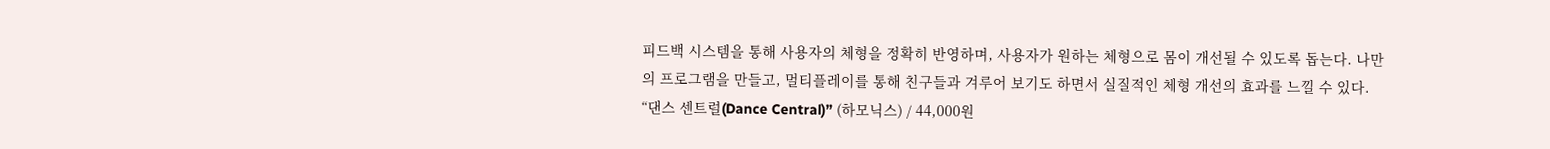피드백 시스템을 통해 사용자의 체형을 정확히 반영하며, 사용자가 원하는 체형으로 몸이 개선될 수 있도록 돕는다. 나만의 프로그램을 만들고, 멀티플레이를 통해 친구들과 겨루어 보기도 하면서 실질적인 체형 개선의 효과를 느낄 수 있다.
“댄스 센트럴(Dance Central)” (하모닉스) / 44,000원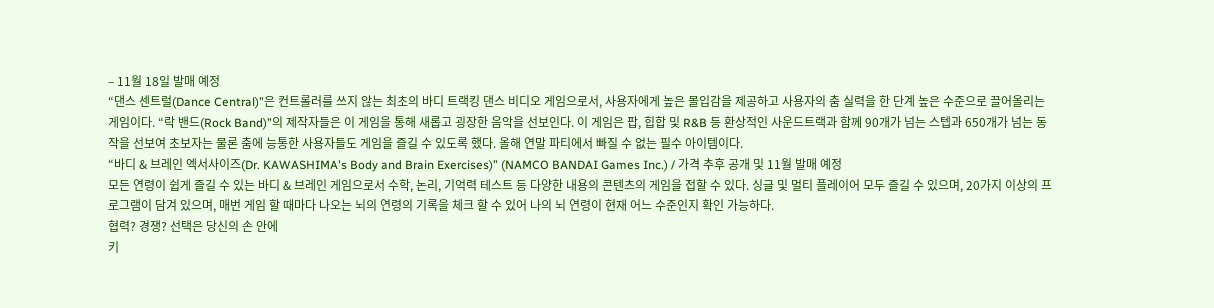– 11월 18일 발매 예정
“댄스 센트럴(Dance Central)”은 컨트롤러를 쓰지 않는 최초의 바디 트랙킹 댄스 비디오 게임으로서, 사용자에게 높은 몰입감을 제공하고 사용자의 춤 실력을 한 단계 높은 수준으로 끌어올리는 게임이다. “락 밴드(Rock Band)”의 제작자들은 이 게임을 통해 새롭고 굉장한 음악을 선보인다. 이 게임은 팝, 힙합 및 R&B 등 환상적인 사운드트랙과 함께 90개가 넘는 스텝과 650개가 넘는 동작을 선보여 초보자는 물론 춤에 능통한 사용자들도 게임을 즐길 수 있도록 했다. 올해 연말 파티에서 빠질 수 없는 필수 아이템이다.
“바디 & 브레인 엑서사이즈(Dr. KAWASHIMA's Body and Brain Exercises)” (NAMCO BANDAI Games Inc.) / 가격 추후 공개 및 11월 발매 예정
모든 연령이 쉽게 즐길 수 있는 바디 & 브레인 게임으로서 수학, 논리, 기억력 테스트 등 다양한 내용의 콘텐츠의 게임을 접할 수 있다. 싱글 및 멀티 플레이어 모두 즐길 수 있으며, 20가지 이상의 프로그램이 담겨 있으며, 매번 게임 할 때마다 나오는 뇌의 연령의 기록을 체크 할 수 있어 나의 뇌 연령이 현재 어느 수준인지 확인 가능하다.
협력? 경쟁? 선택은 당신의 손 안에
키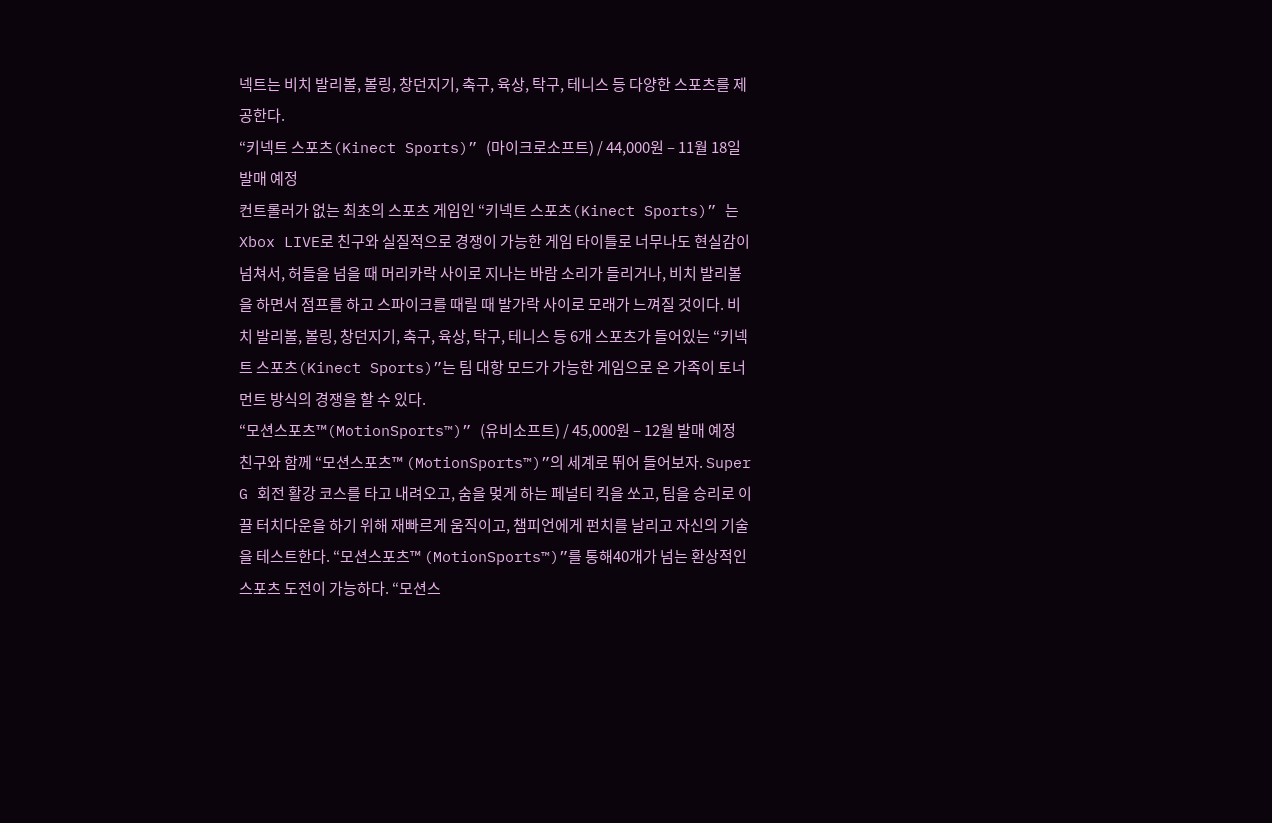넥트는 비치 발리볼, 볼링, 창던지기, 축구, 육상, 탁구, 테니스 등 다양한 스포츠를 제공한다.
“키넥트 스포츠(Kinect Sports)” (마이크로소프트) / 44,000원 – 11월 18일 발매 예정
컨트롤러가 없는 최초의 스포츠 게임인 “키넥트 스포츠(Kinect Sports)” 는 Xbox LIVE로 친구와 실질적으로 경쟁이 가능한 게임 타이틀로 너무나도 현실감이 넘쳐서, 허들을 넘을 때 머리카락 사이로 지나는 바람 소리가 들리거나, 비치 발리볼을 하면서 점프를 하고 스파이크를 때릴 때 발가락 사이로 모래가 느껴질 것이다. 비치 발리볼, 볼링, 창던지기, 축구, 육상, 탁구, 테니스 등 6개 스포츠가 들어있는 “키넥트 스포츠(Kinect Sports)”는 팀 대항 모드가 가능한 게임으로 온 가족이 토너먼트 방식의 경쟁을 할 수 있다.
“모션스포츠™(MotionSports™)” (유비소프트) / 45,000원 – 12월 발매 예정
친구와 함께 “모션스포츠™ (MotionSports™)”의 세계로 뛰어 들어보자. Super G 회전 활강 코스를 타고 내려오고, 숨을 멎게 하는 페널티 킥을 쏘고, 팀을 승리로 이끌 터치다운을 하기 위해 재빠르게 움직이고, 챔피언에게 펀치를 날리고 자신의 기술을 테스트한다. “모션스포츠™ (MotionSports™)”를 통해40개가 넘는 환상적인 스포츠 도전이 가능하다. “모션스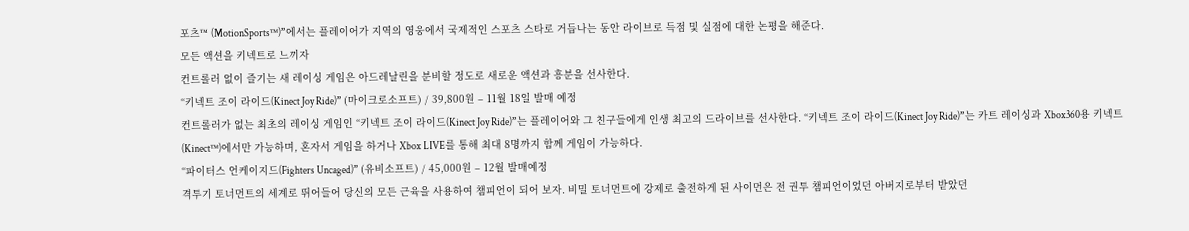포츠™ (MotionSports™)”에서는 플레이어가 지역의 영웅에서 국제적인 스포츠 스타로 거듭나는 동안 라이브로 득점 및 실점에 대한 논평을 해준다.
모든 액션을 키넥트로 느끼자
컨트롤러 없이 즐기는 새 레이싱 게임은 아드레날린을 분비할 정도로 새로운 액션과 흥분을 선사한다.
“키넥트 조이 라이드(Kinect Joy Ride)” (마이크로소프트) / 39,800원 – 11월 18일 발매 예정
컨트롤러가 없는 최초의 레이싱 게임인 “키넥트 조이 라이드(Kinect Joy Ride)”는 플레이어와 그 친구들에게 인생 최고의 드라이브를 선사한다. “키넥트 조이 라이드(Kinect Joy Ride)”는 카트 레이싱과 Xbox360용 키넥트(Kinect™)에서만 가능하며, 혼자서 게임을 하거나 Xbox LIVE를 통해 최대 8명까지 함께 게임이 가능하다.
“파이터스 언케이지드(Fighters Uncaged)” (유비소프트) / 45,000원 – 12월 발매예정
격투기 토너먼트의 세계로 뛰어들어 당신의 모든 근육을 사용하여 챔피언이 되어 보자. 비밀 토너먼트에 강제로 출전하게 된 사이먼은 전 권투 챔피언이었던 아버지로부터 받았던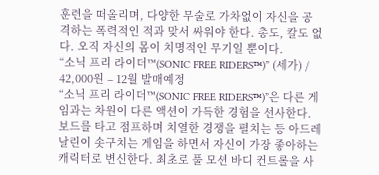훈련을 떠올리며, 다양한 무술로 가차없이 자신을 공격하는 폭력적인 적과 맞서 싸워야 한다. 총도, 칼도 없다. 오직 자신의 몸이 치명적인 무기일 뿐이다.
“소닉 프리 라이더™(SONIC FREE RIDERS™)” (세가) / 42,000원 – 12월 발매예정
“소닉 프리 라이더™(SONIC FREE RIDERS™)”은 다른 게임과는 차원이 다른 액션이 가득한 경험을 선사한다. 보드를 타고 점프하며 치열한 경쟁을 펼치는 등 아드레날린이 솟구치는 게임을 하면서 자신이 가장 좋아하는 캐릭터로 변신한다. 최초로 풀 모션 바디 컨트롤을 사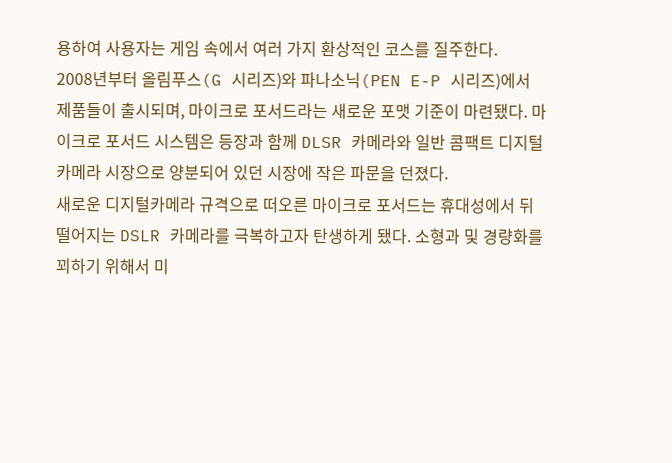용하여 사용자는 게임 속에서 여러 가지 환상적인 코스를 질주한다.
2008년부터 올림푸스(G 시리즈)와 파나소닉(PEN E-P 시리즈)에서 제품들이 출시되며, 마이크로 포서드라는 새로운 포맷 기준이 마련됐다. 마이크로 포서드 시스템은 등장과 함께 DLSR 카메라와 일반 콤팩트 디지털카메라 시장으로 양분되어 있던 시장에 작은 파문을 던졌다.
새로운 디지털카메라 규격으로 떠오른 마이크로 포서드는 휴대성에서 뒤떨어지는 DSLR 카메라를 극복하고자 탄생하게 됐다. 소형과 및 경량화를 꾀하기 위해서 미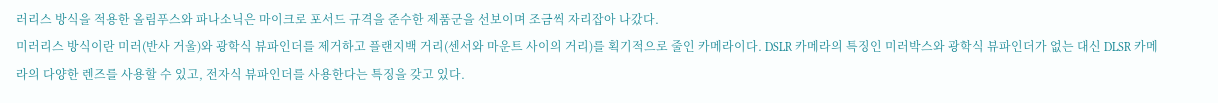러리스 방식을 적용한 올림푸스와 파나소닉은 마이크로 포서드 규격을 준수한 제품군을 선보이며 조금씩 자리잡아 나갔다.
미러리스 방식이란 미러(반사 거울)와 광학식 뷰파인더를 제거하고 플랜지백 거리(센서와 마운트 사이의 거리)를 획기적으로 줄인 카메라이다. DSLR 카메라의 특징인 미러박스와 광학식 뷰파인더가 없는 대신 DLSR 카메라의 다양한 렌즈를 사용할 수 있고, 전자식 뷰파인더를 사용한다는 특징을 갖고 있다.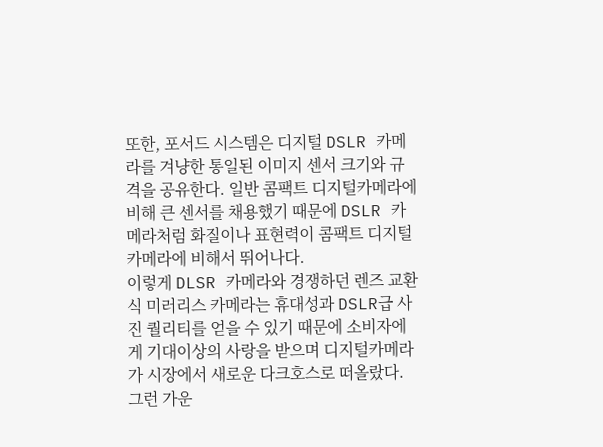또한, 포서드 시스템은 디지털 DSLR 카메라를 겨냥한 통일된 이미지 센서 크기와 규격을 공유한다. 일반 콤팩트 디지털카메라에 비해 큰 센서를 채용했기 때문에 DSLR 카메라처럼 화질이나 표현력이 콤팩트 디지털카메라에 비해서 뛰어나다.
이렇게 DLSR 카메라와 경쟁하던 렌즈 교환식 미러리스 카메라는 휴대성과 DSLR급 사진 퀄리티를 얻을 수 있기 때문에 소비자에게 기대이상의 사랑을 받으며 디지털카메라가 시장에서 새로운 다크호스로 떠올랐다.
그런 가운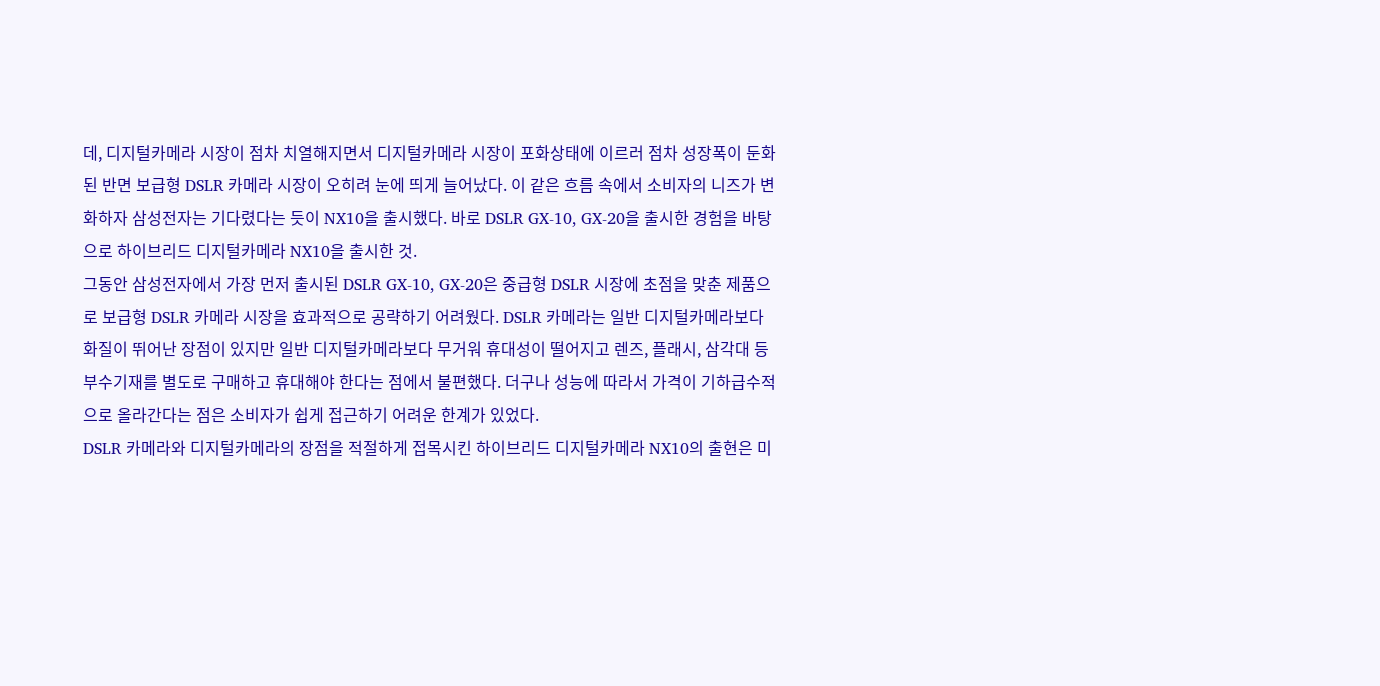데, 디지털카메라 시장이 점차 치열해지면서 디지털카메라 시장이 포화상태에 이르러 점차 성장폭이 둔화된 반면 보급형 DSLR 카메라 시장이 오히려 눈에 띄게 늘어났다. 이 같은 흐름 속에서 소비자의 니즈가 변화하자 삼성전자는 기다렸다는 듯이 NX10을 출시했다. 바로 DSLR GX-10, GX-20을 출시한 경험을 바탕으로 하이브리드 디지털카메라 NX10을 출시한 것.
그동안 삼성전자에서 가장 먼저 출시된 DSLR GX-10, GX-20은 중급형 DSLR 시장에 초점을 맞춘 제품으로 보급형 DSLR 카메라 시장을 효과적으로 공략하기 어려웠다. DSLR 카메라는 일반 디지털카메라보다 화질이 뛰어난 장점이 있지만 일반 디지털카메라보다 무거워 휴대성이 떨어지고 렌즈, 플래시, 삼각대 등 부수기재를 별도로 구매하고 휴대해야 한다는 점에서 불편했다. 더구나 성능에 따라서 가격이 기하급수적으로 올라간다는 점은 소비자가 쉽게 접근하기 어려운 한계가 있었다.
DSLR 카메라와 디지털카메라의 장점을 적절하게 접목시킨 하이브리드 디지털카메라 NX10의 출현은 미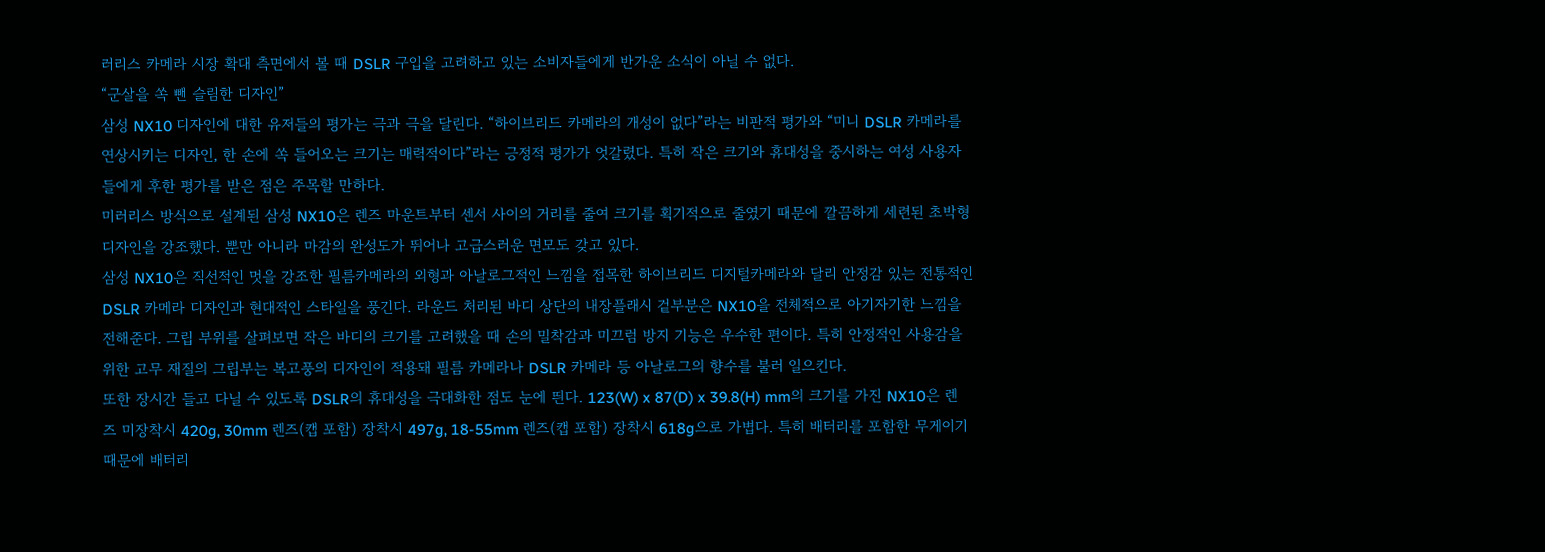러리스 카메라 시장 확대 측면에서 볼 때 DSLR 구입을 고려하고 있는 소비자들에게 반가운 소식이 아닐 수 없다.
“군살을 쏙 뺀 슬림한 디자인”
삼성 NX10 디자인에 대한 유저들의 평가는 극과 극을 달린다. “하이브리드 카메라의 개성이 없다”라는 비판적 평가와 “미니 DSLR 카메라를 연상시키는 디자인, 한 손에 쏙 들어오는 크기는 매력적이다”라는 긍정적 평가가 엇갈렸다. 특히 작은 크기와 휴대성을 중시하는 여성 사용자들에게 후한 평가를 받은 점은 주목할 만하다.
미러리스 방식으로 설계된 삼성 NX10은 렌즈 마운트부터 센서 사이의 거리를 줄여 크기를 획기적으로 줄였기 때문에 깔끔하게 세련된 초박형 디자인을 강조했다. 뿐만 아니라 마감의 완성도가 뛰어나 고급스러운 면모도 갖고 있다.
삼성 NX10은 직선적인 멋을 강조한 필름카메라의 외형과 아날로그적인 느낌을 접목한 하이브리드 디지털카메라와 달리 안정감 있는 전통적인 DSLR 카메라 디자인과 현대적인 스타일을 풍긴다. 라운드 처리된 바디 상단의 내장플래시 겉부분은 NX10을 전체적으로 아기자기한 느낌을 전해준다. 그립 부위를 살펴보면 작은 바디의 크기를 고려했을 때 손의 밀착감과 미끄럼 방지 기능은 우수한 편이다. 특히 안정적인 사용감을 위한 고무 재질의 그립부는 복고풍의 디자인이 적용돼 필름 카메라나 DSLR 카메라 등 아날로그의 향수를 불러 일으킨다.
또한 장시간 들고 다닐 수 있도록 DSLR의 휴대성을 극대화한 점도 눈에 띈다. 123(W) x 87(D) x 39.8(H) mm의 크기를 가진 NX10은 렌즈 미장착시 420g, 30mm 렌즈(캡 포함) 장착시 497g, 18-55mm 렌즈(캡 포함) 장착시 618g으로 가볍다. 특히 배터리를 포함한 무게이기 때문에 배터리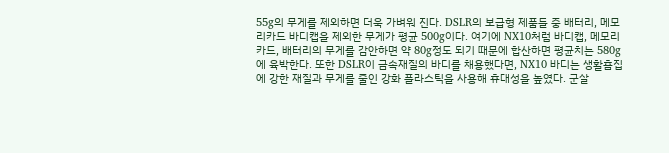55g의 무게를 제외하면 더욱 가벼워 진다. DSLR의 보급형 제품들 중 배터리, 메모리카드 바디캡을 제외한 무게가 평균 500g이다. 여기에 NX10처럼 바디캡, 메모리카드, 배터리의 무게를 감안하면 약 80g정도 되기 때문에 합산하면 평균치는 580g에 육박한다. 또한 DSLR이 금속재질의 바디를 채용했다면, NX10 바디는 생활흠집에 강한 재질과 무게를 줄인 강화 플라스틱을 사용해 휴대성을 높였다. 군살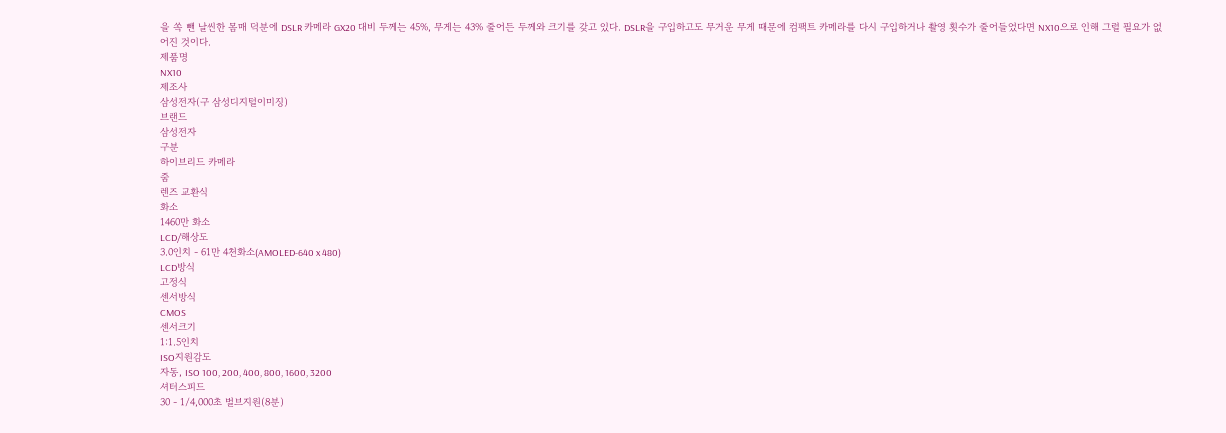을 쏙 뺀 날씬한 몸매 덕분에 DSLR 카메라 GX20 대비 두께는 45%, 무게는 43% 줄어든 두께와 크기를 갖고 있다. DSLR을 구입하고도 무거운 무게 때문에 컴팩트 카메라를 다시 구입하거나 촬영 횟수가 줄어들었다면 NX10으로 인해 그럴 필요가 없어진 것이다.
제품명
NX10
제조사
삼성전자(구 삼성디지털이미징)
브랜드
삼성전자
구분
하이브리드 카메라
줌
렌즈 교환식
화소
1460만 화소
LCD/해상도
3.0인치 - 61만 4천화소(AMOLED-640 x 480)
LCD방식
고정식
센서방식
CMOS
센서크기
1:1.5인치
ISO지원감도
자동, ISO 100, 200, 400, 800, 1600, 3200
셔터스피드
30 - 1/4,000초 벌브지원(8분)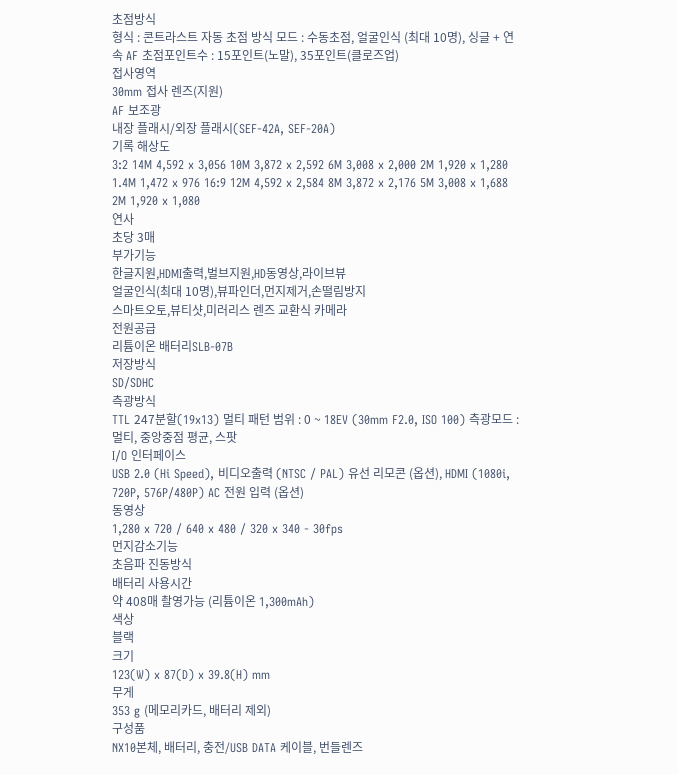초점방식
형식 : 콘트라스트 자동 초점 방식 모드 : 수동초점, 얼굴인식 (최대 10명), 싱글 + 연속 AF 초점포인트수 : 15포인트(노말), 35포인트(클로즈업)
접사영역
30mm 접사 렌즈(지원)
AF 보조광
내장 플래시/외장 플래시(SEF-42A, SEF-20A)
기록 해상도
3:2 14M 4,592 x 3,056 10M 3,872 x 2,592 6M 3,008 x 2,000 2M 1,920 x 1,280 1.4M 1,472 x 976 16:9 12M 4,592 x 2,584 8M 3,872 x 2,176 5M 3,008 x 1,688 2M 1,920 x 1,080
연사
초당 3매
부가기능
한글지원,HDMI출력,벌브지원,HD동영상,라이브뷰
얼굴인식(최대 10명),뷰파인더,먼지제거,손떨림방지
스마트오토,뷰티샷,미러리스 렌즈 교환식 카메라
전원공급
리튬이온 배터리SLB-07B
저장방식
SD/SDHC
측광방식
TTL 247분할(19x13) 멀티 패턴 범위 : 0 ~ 18EV (30mm F2.0, ISO 100) 측광모드 : 멀티, 중앙중점 평균, 스팟
I/O 인터페이스
USB 2.0 (Hi Speed), 비디오출력 (NTSC / PAL) 유선 리모콘 (옵션), HDMI (1080i, 720P, 576P/480P) AC 전원 입력 (옵션)
동영상
1,280 x 720 / 640 x 480 / 320 x 340 - 30fps
먼지감소기능
초음파 진동방식
배터리 사용시간
약 408매 촬영가능 (리튬이온 1,300mAh)
색상
블랙
크기
123(W) x 87(D) x 39.8(H) mm
무게
353 g (메모리카드, 배터리 제외)
구성품
NX10본체, 배터리, 충전/USB DATA 케이블, 번들렌즈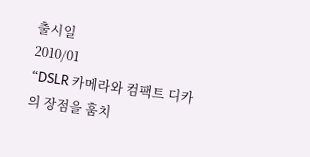출시일
2010/01
“DSLR 카메라와 컴팩트 디카의 장점을 훔치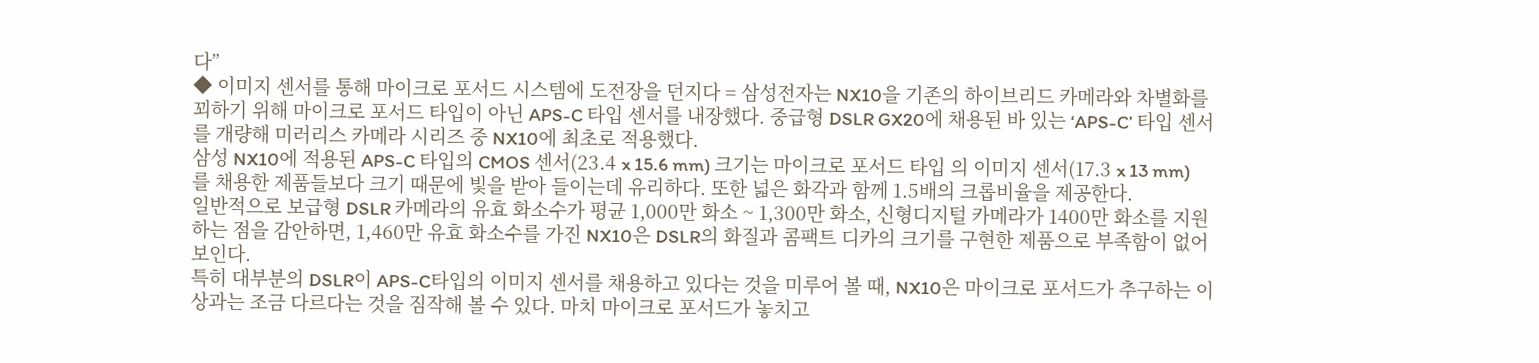다”
◆ 이미지 센서를 통해 마이크로 포서드 시스템에 도전장을 던지다 = 삼성전자는 NX10을 기존의 하이브리드 카메라와 차별화를 꾀하기 위해 마이크로 포서드 타입이 아닌 APS-C 타입 센서를 내장했다. 중급형 DSLR GX20에 채용된 바 있는 ‘APS-C’ 타입 센서를 개량해 미러리스 카메라 시리즈 중 NX10에 최초로 적용했다.
삼성 NX10에 적용된 APS-C 타입의 CMOS 센서(23.4 x 15.6 mm) 크기는 마이크로 포서드 타입 의 이미지 센서(17.3 x 13 mm)를 채용한 제품들보다 크기 때문에 빛을 받아 들이는데 유리하다. 또한 넓은 화각과 함께 1.5배의 크롭비율을 제공한다.
일반적으로 보급형 DSLR 카메라의 유효 화소수가 평균 1,000만 화소 ~ 1,300만 화소, 신형디지털 카메라가 1400만 화소를 지원하는 점을 감안하면, 1,460만 유효 화소수를 가진 NX10은 DSLR의 화질과 콤팩트 디카의 크기를 구현한 제품으로 부족함이 없어 보인다.
특히 대부분의 DSLR이 APS-C타입의 이미지 센서를 채용하고 있다는 것을 미루어 볼 때, NX10은 마이크로 포서드가 추구하는 이상과는 조금 다르다는 것을 짐작해 볼 수 있다. 마치 마이크로 포서드가 놓치고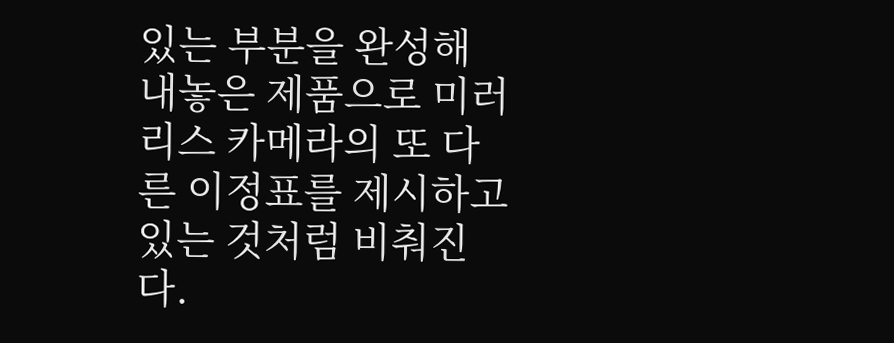있는 부분을 완성해 내놓은 제품으로 미러리스 카메라의 또 다른 이정표를 제시하고 있는 것처럼 비춰진다.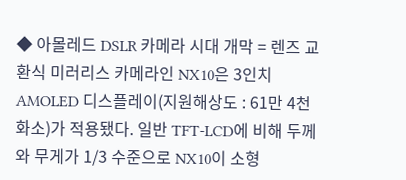◆ 아몰레드 DSLR 카메라 시대 개막 = 렌즈 교환식 미러리스 카메라인 NX10은 3인치 AMOLED 디스플레이(지원해상도 : 61만 4천 화소)가 적용됐다. 일반 TFT-LCD에 비해 두께와 무게가 1/3 수준으로 NX10이 소형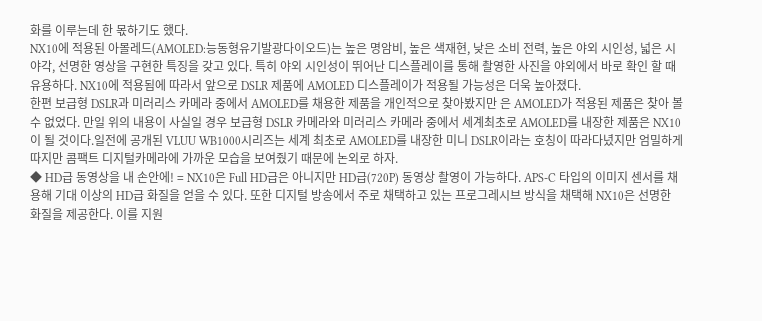화를 이루는데 한 몫하기도 했다.
NX10에 적용된 아몰레드(AMOLED:능동형유기발광다이오드)는 높은 명암비, 높은 색재현, 낮은 소비 전력, 높은 야외 시인성, 넓은 시야각, 선명한 영상을 구현한 특징을 갖고 있다. 특히 야외 시인성이 뛰어난 디스플레이를 통해 촬영한 사진을 야외에서 바로 확인 할 때 유용하다. NX10에 적용됨에 따라서 앞으로 DSLR 제품에 AMOLED 디스플레이가 적용될 가능성은 더욱 높아졌다.
한편 보급형 DSLR과 미러리스 카메라 중에서 AMOLED를 채용한 제품을 개인적으로 찾아봤지만 은 AMOLED가 적용된 제품은 찾아 볼 수 없었다. 만일 위의 내용이 사실일 경우 보급형 DSLR 카메라와 미러리스 카메라 중에서 세계최초로 AMOLED를 내장한 제품은 NX10이 될 것이다.일전에 공개된 VLUU WB1000시리즈는 세계 최초로 AMOLED를 내장한 미니 DSLR이라는 호칭이 따라다녔지만 엄밀하게 따지만 콤팩트 디지털카메라에 가까운 모습을 보여줬기 때문에 논외로 하자.
◆ HD급 동영상을 내 손안에! = NX10은 Full HD급은 아니지만 HD급(720P) 동영상 촬영이 가능하다. APS-C 타입의 이미지 센서를 채용해 기대 이상의 HD급 화질을 얻을 수 있다. 또한 디지털 방송에서 주로 채택하고 있는 프로그레시브 방식을 채택해 NX10은 선명한 화질을 제공한다. 이를 지원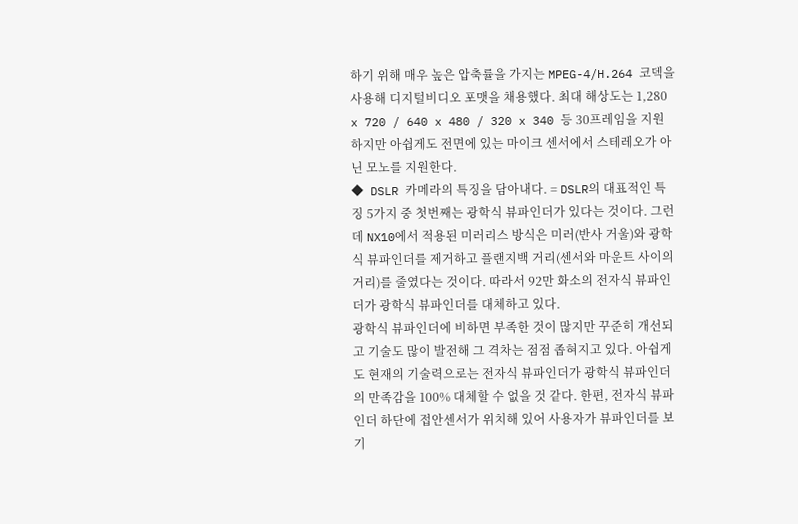하기 위해 매우 높은 압축률을 가지는 MPEG-4/H.264 코덱을 사용해 디지털비디오 포맷을 채용했다. 최대 해상도는 1,280 x 720 / 640 x 480 / 320 x 340 등 30프레임을 지원하지만 아쉽게도 전면에 있는 마이크 센서에서 스테레오가 아닌 모노를 지원한다.
◆ DSLR 카메라의 특징을 담아내다. = DSLR의 대표적인 특징 5가지 중 첫번째는 광학식 뷰파인더가 있다는 것이다. 그런데 NX10에서 적용된 미러리스 방식은 미러(반사 거울)와 광학식 뷰파인더를 제거하고 플랜지백 거리(센서와 마운트 사이의 거리)를 줄였다는 것이다. 따라서 92만 화소의 전자식 뷰파인더가 광학식 뷰파인더를 대체하고 있다.
광학식 뷰파인더에 비하면 부족한 것이 많지만 꾸준히 개선되고 기술도 많이 발전해 그 격차는 점점 좁혀지고 있다. 아쉽게도 현재의 기술력으로는 전자식 뷰파인더가 광학식 뷰파인더의 만족감을 100% 대체할 수 없을 것 같다. 한편, 전자식 뷰파인더 하단에 접안센서가 위치해 있어 사용자가 뷰파인더를 보기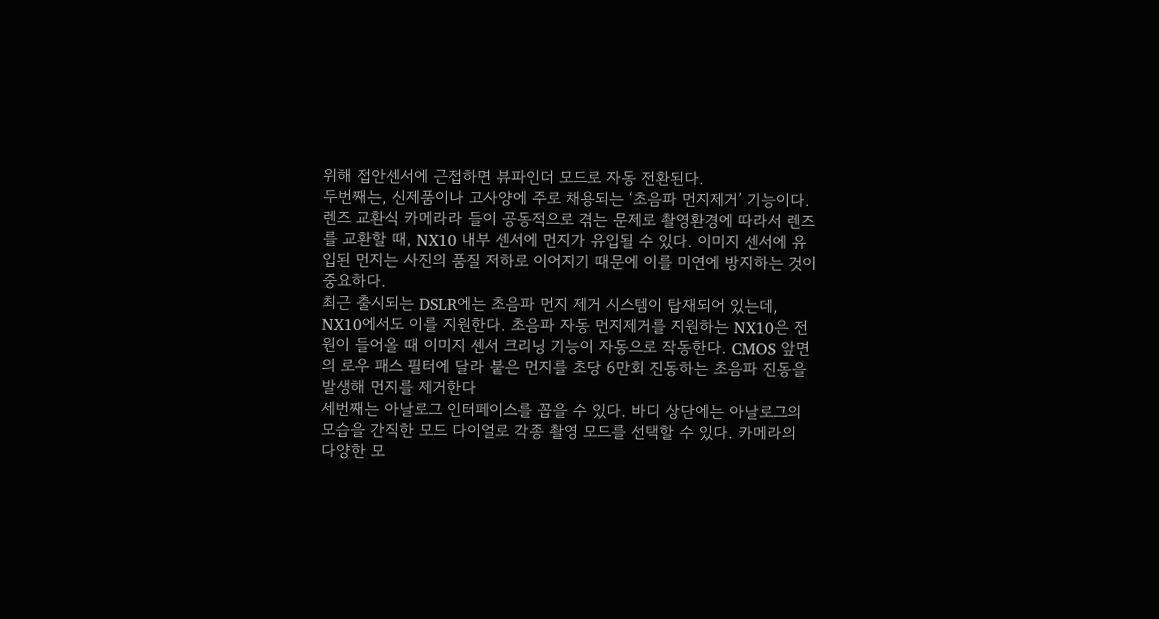위해 접안센서에 근접하면 뷰파인더 모드로 자동 전환된다.
두번째는, 신제품이나 고사양에 주로 채용되는 ‘초음파 먼지제거’ 기능이다. 렌즈 교환식 카메라라 들이 공동적으로 겪는 문제로 촬영환경에 따라서 렌즈를 교환할 때, NX10 내부 센서에 먼지가 유입될 수 있다. 이미지 센서에 유입된 먼지는 사진의 품질 저하로 이어지기 때문에 이를 미연에 방지하는 것이 중요하다.
최근 출시되는 DSLR에는 초음파 먼지 제거 시스템이 탑재되어 있는데, NX10에서도 이를 지원한다. 초음파 자동 먼지제거를 지원하는 NX10은 전원이 들어올 때 이미지 센서 크리닝 기능이 자동으로 작동한다. CMOS 앞면의 로우 패스 필터에 달라 붙은 먼지를 초당 6만회 진동하는 초음파 진동을 발생해 먼지를 제거한다
세번째는 아날로그 인터페이스를 꼽을 수 있다. 바디 상단에는 아날로그의 모습을 간직한 모드 다이얼로 각종 촬영 모드를 선택할 수 있다. 카메라의 다양한 모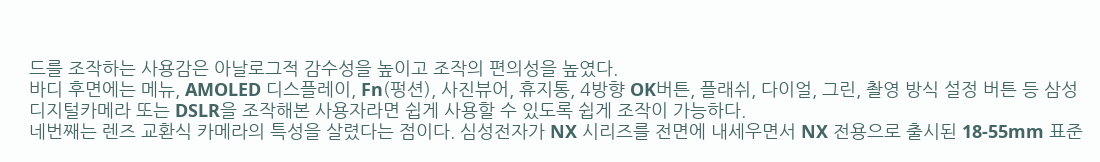드를 조작하는 사용감은 아날로그적 감수성을 높이고 조작의 편의성을 높였다.
바디 후면에는 메뉴, AMOLED 디스플레이, Fn(펑션), 사진뷰어, 휴지통, 4방향 OK버튼, 플래쉬, 다이얼, 그린, 촬영 방식 설정 버튼 등 삼성 디지털카메라 또는 DSLR을 조작해본 사용자라면 쉽게 사용할 수 있도록 쉽게 조작이 가능하다.
네번째는 렌즈 교환식 카메라의 특성을 살렸다는 점이다. 심성전자가 NX 시리즈를 전면에 내세우면서 NX 전용으로 출시된 18-55mm 표준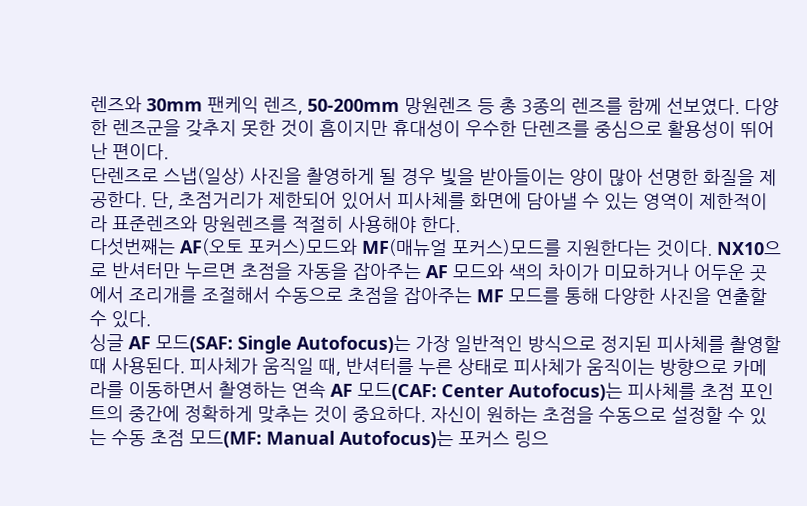렌즈와 30mm 팬케익 렌즈, 50-200mm 망원렌즈 등 총 3종의 렌즈를 함께 선보였다. 다양한 렌즈군을 갖추지 못한 것이 흠이지만 휴대성이 우수한 단렌즈를 중심으로 활용성이 뛰어난 편이다.
단렌즈로 스냅(일상) 사진을 촬영하게 될 경우 빛을 받아들이는 양이 많아 선명한 화질을 제공한다. 단, 초점거리가 제한되어 있어서 피사체를 화면에 담아낼 수 있는 영역이 제한적이라 표준렌즈와 망원렌즈를 적절히 사용해야 한다.
다섯번째는 AF(오토 포커스)모드와 MF(매뉴얼 포커스)모드를 지원한다는 것이다. NX10으로 반셔터만 누르면 초점을 자동을 잡아주는 AF 모드와 색의 차이가 미묘하거나 어두운 곳에서 조리개를 조절해서 수동으로 초점을 잡아주는 MF 모드를 통해 다양한 사진을 연출할 수 있다.
싱글 AF 모드(SAF: Single Autofocus)는 가장 일반적인 방식으로 정지된 피사체를 촬영할 때 사용된다. 피사체가 움직일 때, 반셔터를 누른 상태로 피사체가 움직이는 방향으로 카메라를 이동하면서 촬영하는 연속 AF 모드(CAF: Center Autofocus)는 피사체를 초점 포인트의 중간에 정확하게 맞추는 것이 중요하다. 자신이 원하는 초점을 수동으로 설정할 수 있는 수동 초점 모드(MF: Manual Autofocus)는 포커스 링으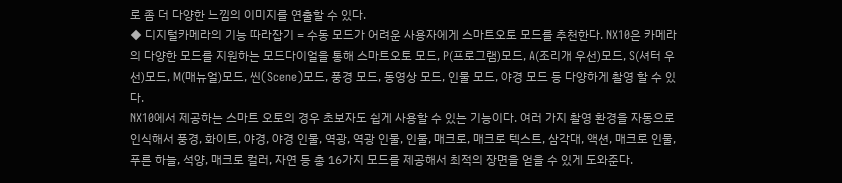로 좀 더 다양한 느낌의 이미지를 연출할 수 있다.
◆ 디지털카메라의 기능 따라잡기 = 수동 모드가 어려운 사용자에게 스마트오토 모드를 추천한다. NX10은 카메라의 다양한 모드를 지원하는 모드다이얼을 통해 스마트오토 모드, P(프로그램)모드, A(조리개 우선)모드, S(셔터 우선)모드, M(매뉴얼)모드, 씬(Scene)모드, 풍경 모드, 동영상 모드, 인물 모드, 야경 모드 등 다양하게 촬영 할 수 있다.
NX10에서 제공하는 스마트 오토의 경우 초보자도 쉽게 사용할 수 있는 기능이다. 여러 가지 촬영 환경을 자동으로 인식해서 풍경, 화이트, 야경, 야경 인물, 역광, 역광 인물, 인물, 매크로, 매크로 텍스트, 삼각대, 액션, 매크로 인물, 푸른 하늘, 석양, 매크로 컬러, 자연 등 총 16가지 모드를 제공해서 최적의 장면을 얻을 수 있게 도와준다.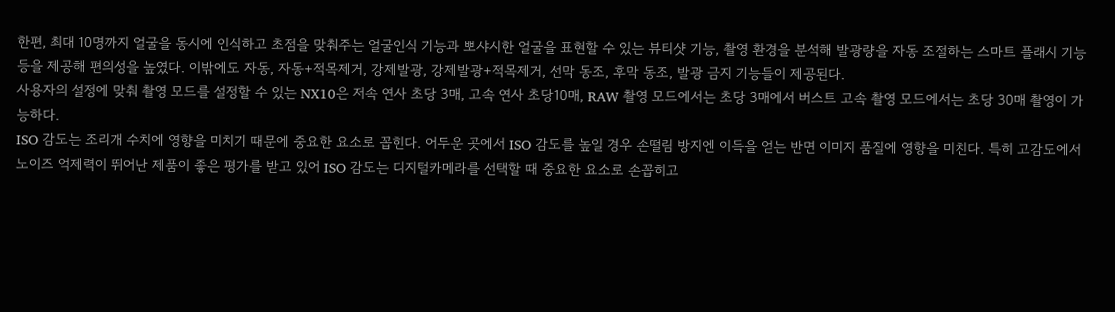한편, 최대 10명까지 얼굴을 동시에 인식하고 초점을 맞춰주는 얼굴인식 기능과 뽀샤시한 얼굴을 표현할 수 있는 뷰티샷 기능, 촬영 환경을 분석해 발광량을 자동 조절하는 스마트 플래시 기능 등을 제공해 편의성을 높였다. 이밖에도 자동, 자동+적목제거, 강제발광, 강제발광+적목제거, 선막 동조, 후막 동조, 발광 금지 기능들이 제공된다.
사용자의 설정에 맞춰 촬영 모드를 설정할 수 있는 NX10은 저속 연사 초당 3매, 고속 연사 초당10매, RAW 촬영 모드에서는 초당 3매에서 버스트 고속 촬영 모드에서는 초당 30매 촬영이 가능하다.
ISO 감도는 조리개 수치에 영향을 미치기 때문에 중요한 요소로 꼽힌다. 어두운 곳에서 ISO 감도를 높일 경우 손떨림 방지엔 이득을 얻는 반면 이미지 품질에 영향을 미친다. 특히 고감도에서 노이즈 억제력이 뛰어난 제품이 좋은 평가를 받고 있어 ISO 감도는 디지털카메라를 선택할 때 중요한 요소로 손꼽히고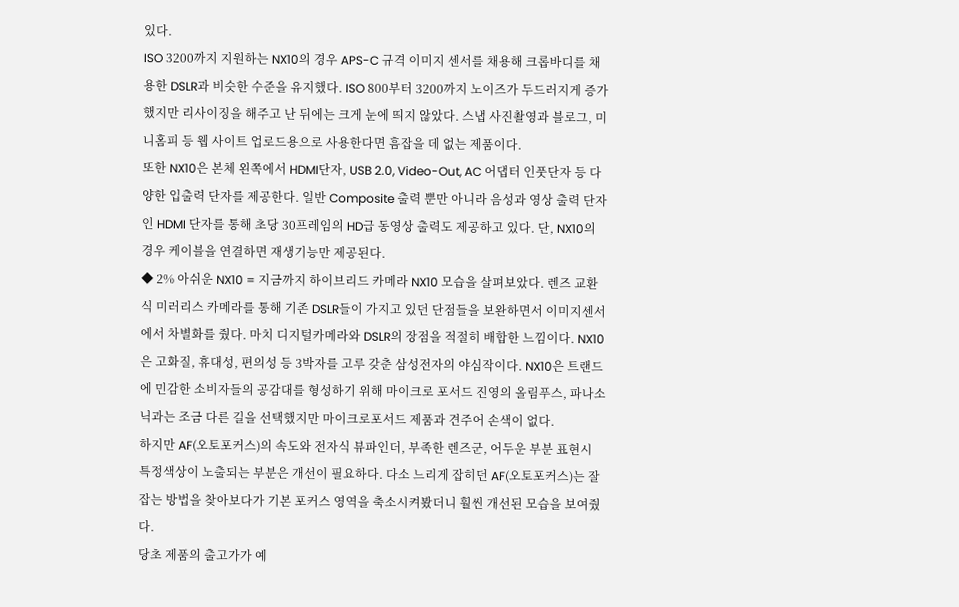있다.
ISO 3200까지 지원하는 NX10의 경우 APS-C 규격 이미지 센서를 채용해 크롭바디를 채용한 DSLR과 비슷한 수준을 유지했다. ISO 800부터 3200까지 노이즈가 두드러지게 증가했지만 리사이징을 해주고 난 뒤에는 크게 눈에 띄지 않았다. 스냅 사진촬영과 블로그, 미니홈피 등 웹 사이트 업로드용으로 사용한다면 흠잡을 데 없는 제품이다.
또한 NX10은 본체 왼쪽에서 HDMI단자, USB 2.0, Video-Out, AC 어댑터 인풋단자 등 다양한 입출력 단자를 제공한다. 일반 Composite 출력 뿐만 아니라 음성과 영상 출력 단자인 HDMI 단자를 통해 초당 30프레임의 HD급 동영상 출력도 제공하고 있다. 단, NX10의 경우 케이블을 연결하면 재생기능만 제공된다.
◆ 2% 아쉬운 NX10 = 지금까지 하이브리드 카메라 NX10 모습을 살펴보았다. 렌즈 교환식 미러리스 카메라를 통해 기존 DSLR들이 가지고 있던 단점들을 보완하면서 이미지센서에서 차별화를 줬다. 마치 디지털카메라와 DSLR의 장점을 적절히 배합한 느낌이다. NX10은 고화질, 휴대성, 편의성 등 3박자를 고루 갖춘 삼성전자의 야심작이다. NX10은 트랜드에 민감한 소비자들의 공감대를 형성하기 위해 마이크로 포서드 진영의 올림푸스, 파나소닉과는 조금 다른 길을 선택했지만 마이크로포서드 제품과 견주어 손색이 없다.
하지만 AF(오토포커스)의 속도와 전자식 뷰파인더, 부족한 렌즈군, 어두운 부분 표현시 특정색상이 노출되는 부분은 개선이 필요하다. 다소 느리게 잡히던 AF(오토포커스)는 잘 잡는 방법을 찾아보다가 기본 포커스 영역을 축소시켜봤더니 훨씬 개선된 모습을 보여줬다.
당초 제품의 출고가가 예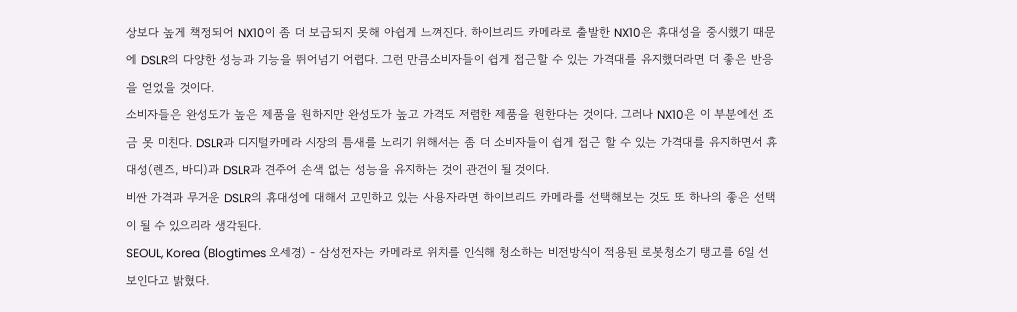상보다 높게 책정되어 NX10이 좀 더 보급되지 못해 아쉽게 느껴진다. 하이브리드 카메라로 출발한 NX10은 휴대성을 중시했기 때문에 DSLR의 다양한 성능과 기능을 뛰어넘기 어렵다. 그런 만큼소비자들이 쉽게 접근할 수 있는 가격대를 유지했더라면 더 좋은 반응을 얻었을 것이다.
소비자들은 완성도가 높은 제품을 원하지만 완성도가 높고 가격도 저렴한 제품을 원한다는 것이다. 그러나 NX10은 이 부분에선 조금 못 미친다. DSLR과 디지털카메라 시장의 틈새를 노리기 위해서는 좀 더 소비자들이 쉽게 접근 할 수 있는 가격대를 유지하면서 휴대성(렌즈, 바디)과 DSLR과 견주어 손색 없는 성능을 유지하는 것이 관건이 될 것이다.
비싼 가격과 무거운 DSLR의 휴대성에 대해서 고민하고 있는 사용자라면 하이브리드 카메라를 선택해보는 것도 또 하나의 좋은 선택이 될 수 있으리라 생각된다.
SEOUL, Korea (Blogtimes 오세경) - 삼성전자는 카메라로 위치를 인식해 청소하는 비전방식이 적용된 로봇청소기 탱고를 6일 선보인다고 밝혔다.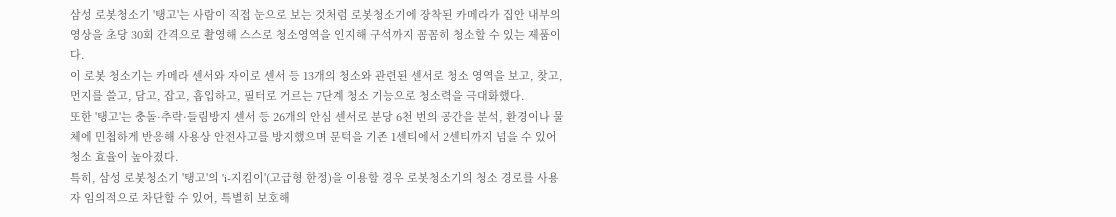삼성 로봇청소기 '탱고'는 사람이 직접 눈으로 보는 것처럼 로봇청소기에 장착된 카메라가 집안 내부의 영상을 초당 30회 간격으로 촬영해 스스로 청소영역을 인지해 구석까지 꼼꼼히 청소할 수 있는 제품이다.
이 로봇 청소기는 카메라 센서와 자이로 센서 등 13개의 청소와 관련된 센서로 청소 영역을 보고, 찾고, 먼지를 쓸고, 담고, 잡고, 흡입하고, 필터로 거르는 7단계 청소 기능으로 청소력을 극대화했다.
또한 '탱고'는 충돌·추락·들림방지 센서 등 26개의 안심 센서로 분당 6천 번의 공간을 분석, 환경이나 물체에 민첩하게 반응해 사용상 안전사고를 방지했으며 문턱을 기존 1센티에서 2센티까지 넘을 수 있어 청소 효율이 높아졌다.
특히, 삼성 로봇청소기 '탱고'의 'i-지킴이'(고급형 한정)을 이용할 경우 로봇청소기의 청소 경로를 사용자 임의적으로 차단할 수 있어, 특별히 보호해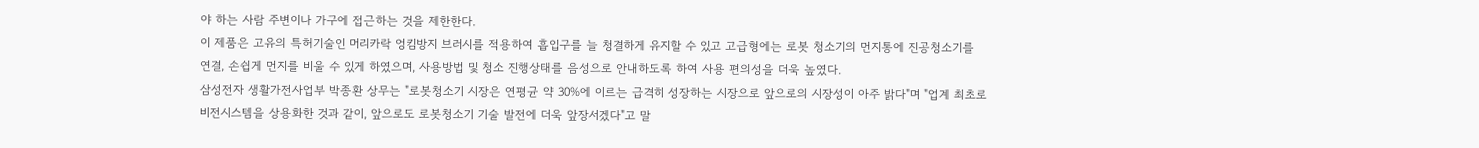야 하는 사람 주변이나 가구에 접근하는 것을 제한한다.
이 제품은 고유의 특허기술인 머리카락 엉킴방지 브러시를 적용하여 흡입구를 늘 청결하게 유지할 수 있고 고급형에는 로봇 청소기의 먼지통에 진공청소기를 연결, 손쉽게 먼지를 비울 수 있게 하였으며, 사용방법 및 청소 진행상태를 음성으로 안내하도록 하여 사용 편의성을 더욱 높였다.
삼성전자 생활가전사업부 박종환 상무는 "로봇청소기 시장은 연평균 약 30%에 이르는 급격히 성장하는 시장으로 앞으로의 시장성이 아주 밝다"며 "업계 최초로 비전시스템을 상용화한 것과 같이, 앞으로도 로봇청소기 기술 발전에 더욱 앞장서겠다"고 말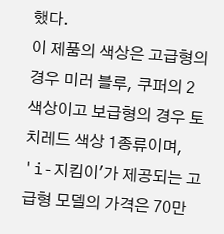했다.
이 제품의 색상은 고급형의 경우 미러 블루, 쿠퍼의 2색상이고 보급형의 경우 토치레드 색상 1종류이며, 'i-지킴이'가 제공되는 고급형 모델의 가격은 70만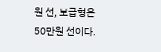원 선, 보급형은 50만원 선이다.